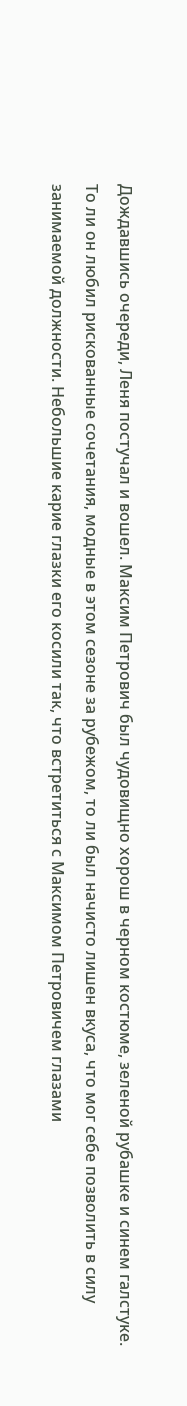Дождавшись очереди, Леня постучал и вошел. Максим Петрович был чудовищно хорош в черном костюме, зеленой рубашке и синем галстуке. То ли он любил рискованные сочетания, модные в этом сезоне за рубежом, то ли был начисто лишен вкуса, что мог себе позволить в силу занимаемой должности. Небольшие карие глазки его косили так, что встретиться с Максимом Петровичем глазами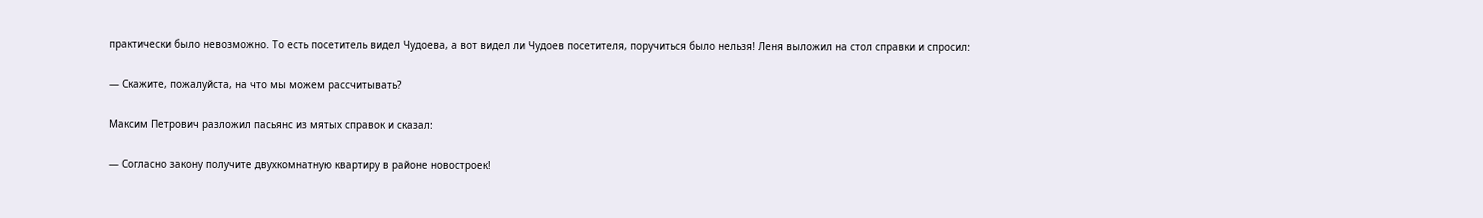практически было невозможно. То есть посетитель видел Чудоева, а вот видел ли Чудоев посетителя, поручиться было нельзя! Леня выложил на стол справки и спросил:

— Скажите, пожалуйста, на что мы можем рассчитывать?

Максим Петрович разложил пасьянс из мятых справок и сказал:

— Согласно закону получите двухкомнатную квартиру в районе новостроек!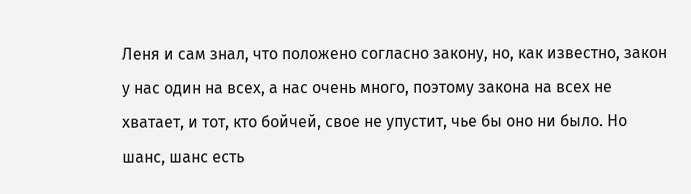Леня и сам знал, что положено согласно закону, но, как известно, закон у нас один на всех, а нас очень много, поэтому закона на всех не хватает, и тот, кто бойчей, свое не упустит, чье бы оно ни было. Но шанс, шанс есть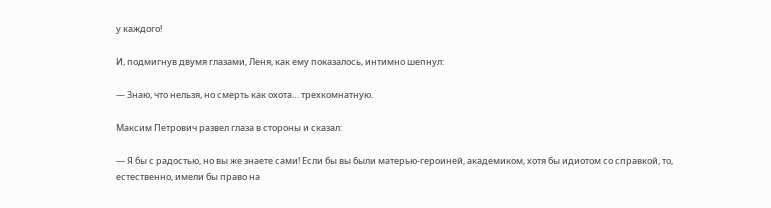у каждого!

И, подмигнув двумя глазами, Леня, как ему показалось, интимно шепнул:

— Знаю, что нельзя, но смерть как охота… трехкомнатную.

Максим Петрович развел глаза в стороны и сказал:

— Я бы с радостью, но вы же знаете сами! Если бы вы были матерью-героиней, академиком, хотя бы идиотом со справкой, то, естественно, имели бы право на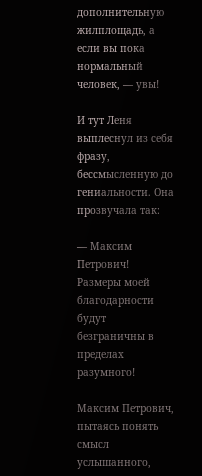дополнительную жилплощадь, а если вы пока нормальный человек, — увы!

И тут Леня выплеснул из себя фразу, бессмысленную до гениальности. Она прозвучала так:

— Максим Петрович! Размеры моей благодарности будут безграничны в пределах разумного!

Максим Петрович, пытаясь понять смысл услышанного,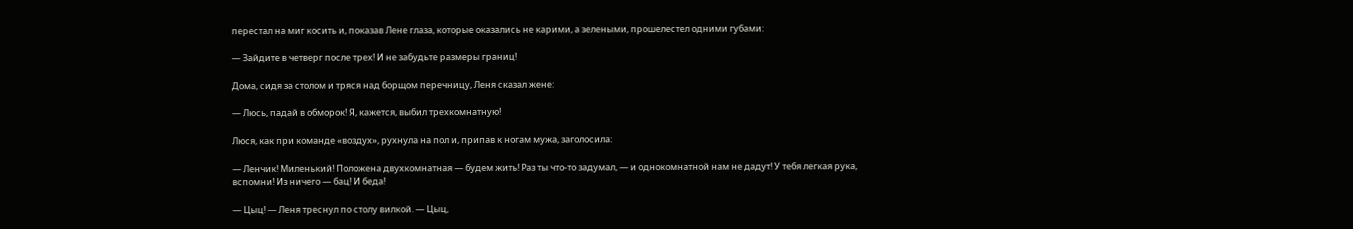перестал на миг косить и, показав Лене глаза, которые оказались не карими, а зелеными, прошелестел одними губами:

— Зайдите в четверг после трех! И не забудьте размеры границ!

Дома, сидя за столом и тряся над борщом перечницу, Леня сказал жене:

— Люсь, падай в обморок! Я, кажется, выбил трехкомнатную!

Люся, как при команде «воздух», рухнула на пол и, припав к ногам мужа, заголосила:

— Ленчик! Миленький! Положена двухкомнатная — будем жить! Раз ты что-то задумал, — и однокомнатной нам не дадут! У тебя легкая рука, вспомни! Из ничего — бац! И беда!

— Цыц! — Леня треснул по столу вилкой. — Цыц,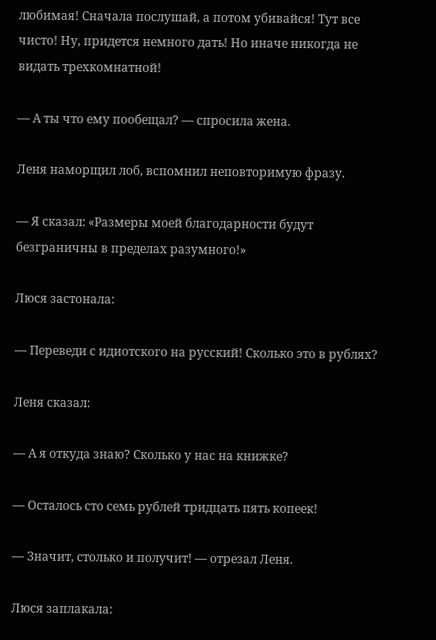любимая! Сначала послушай, а потом убивайся! Тут все чисто! Ну, придется немного дать! Но иначе никогда не видать трехкомнатной!

— А ты что ему пообещал? — спросила жена.

Леня наморщил лоб, вспомнил неповторимую фразу.

— Я сказал: «Размеры моей благодарности будут безграничны в пределах разумного!»

Люся застонала:

— Переведи с идиотского на русский! Сколько это в рублях?

Леня сказал:

— А я откуда знаю? Сколько у нас на книжке?

— Осталось сто семь рублей тридцать пять копеек!

— Значит, столько и получит! — отрезал Леня.

Люся заплакала: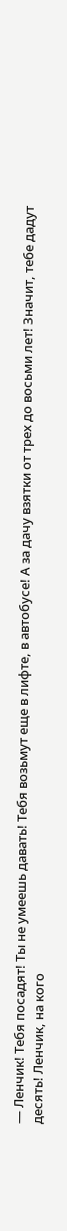— Ленчик! Тебя посадят! Ты не умеешь давать! Тебя возьмут еще в лифте, в автобусе! А за дачу взятки от трех до восьми лет! Значит, тебе дадут десять! Ленчик, на кого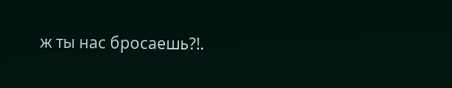ж ты нас бросаешь?!.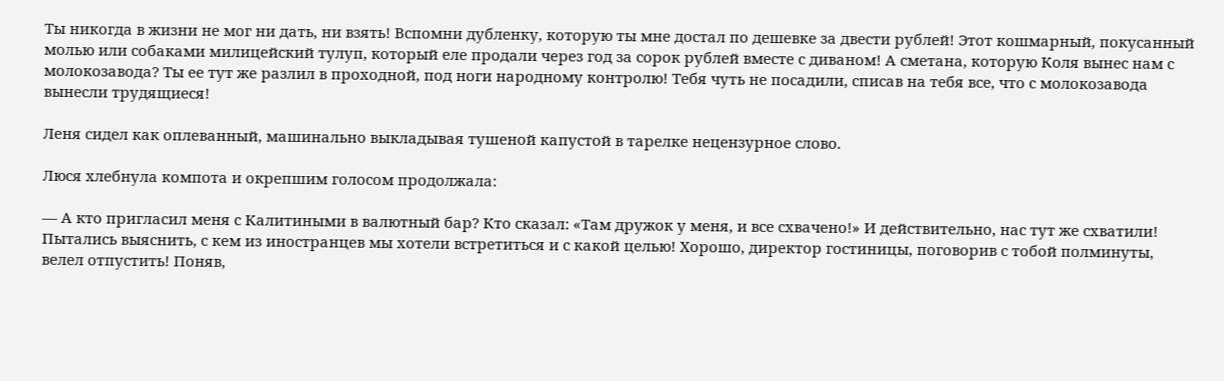Ты никогда в жизни не мог ни дать, ни взять! Вспомни дубленку, которую ты мне достал по дешевке за двести рублей! Этот кошмарный, покусанный молью или собаками милицейский тулуп, который еле продали через год за сорок рублей вместе с диваном! А сметана, которую Коля вынес нам с молокозавода? Ты ее тут же разлил в проходной, под ноги народному контролю! Тебя чуть не посадили, списав на тебя все, что с молокозавода вынесли трудящиеся!

Леня сидел как оплеванный, машинально выкладывая тушеной капустой в тарелке нецензурное слово.

Люся хлебнула компота и окрепшим голосом продолжала:

— А кто пригласил меня с Калитиными в валютный бар? Кто сказал: «Там дружок у меня, и все схвачено!» И действительно, нас тут же схватили! Пытались выяснить, с кем из иностранцев мы хотели встретиться и с какой целью! Хорошо, директор гостиницы, поговорив с тобой полминуты, велел отпустить! Поняв,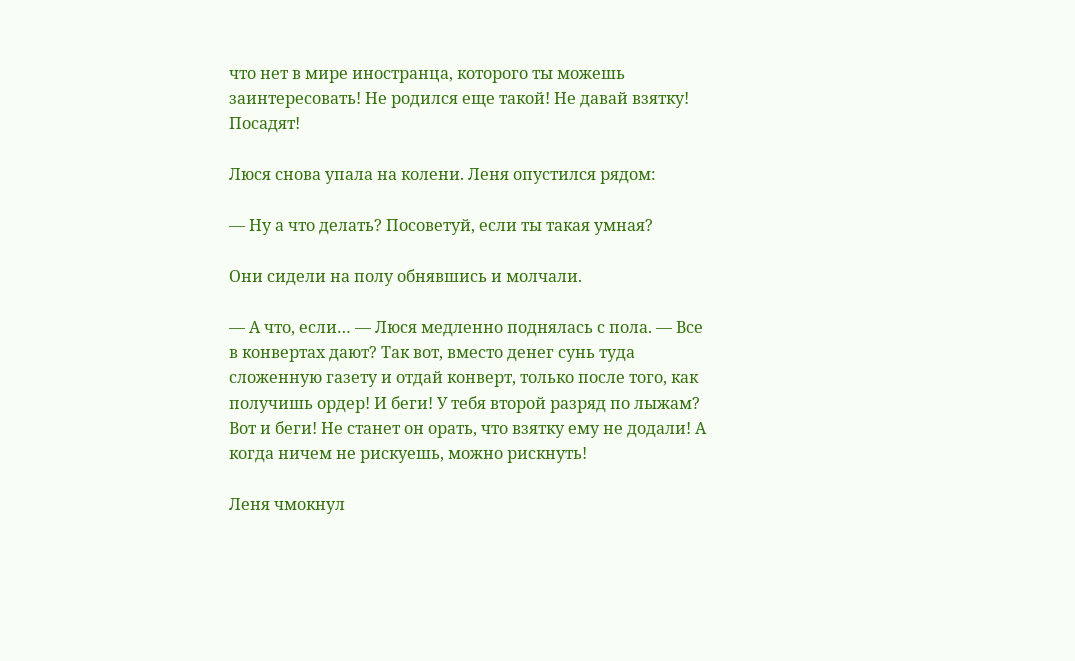что нет в мире иностранца, которого ты можешь заинтересовать! Не родился еще такой! Не давай взятку! Посадят!

Люся снова упала на колени. Леня опустился рядом:

— Ну а что делать? Посоветуй, если ты такая умная?

Они сидели на полу обнявшись и молчали.

— А что, если… — Люся медленно поднялась с пола. — Все в конвертах дают? Так вот, вместо денег сунь туда сложенную газету и отдай конверт, только после того, как получишь ордер! И беги! У тебя второй разряд по лыжам? Вот и беги! Не станет он орать, что взятку ему не додали! А когда ничем не рискуешь, можно рискнуть!

Леня чмокнул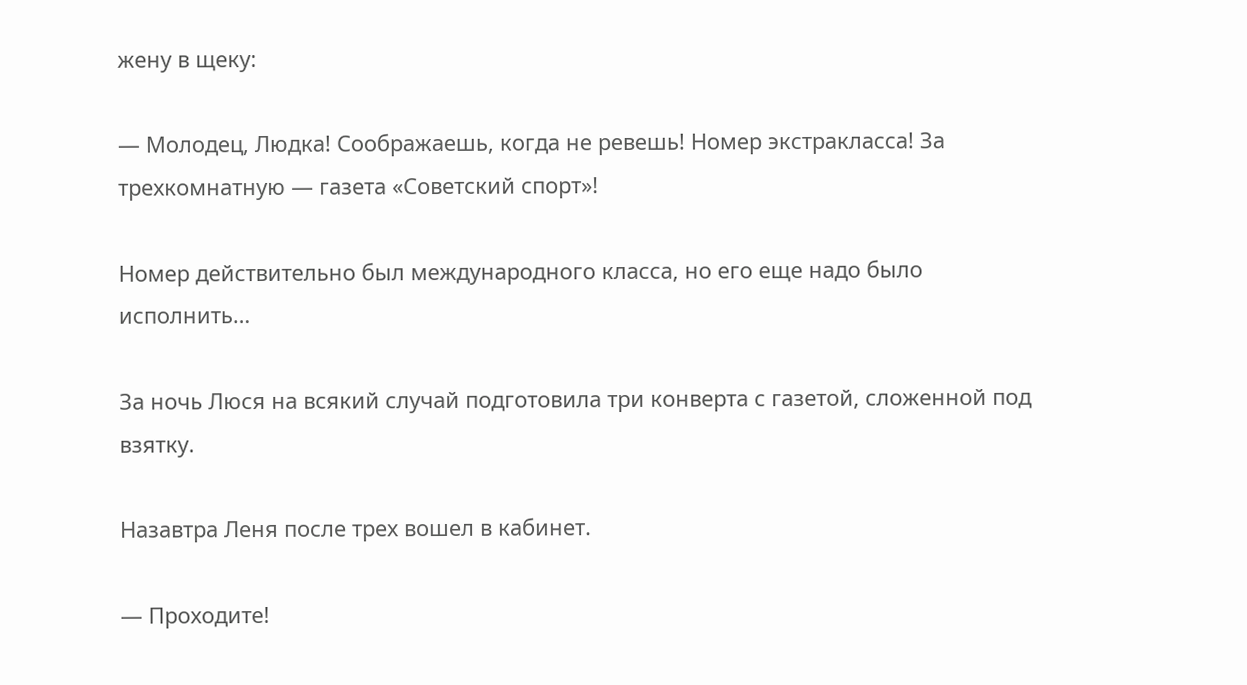жену в щеку:

— Молодец, Людка! Соображаешь, когда не ревешь! Номер экстракласса! За трехкомнатную — газета «Советский спорт»!

Номер действительно был международного класса, но его еще надо было исполнить…

За ночь Люся на всякий случай подготовила три конверта с газетой, сложенной под взятку.

Назавтра Леня после трех вошел в кабинет.

— Проходите!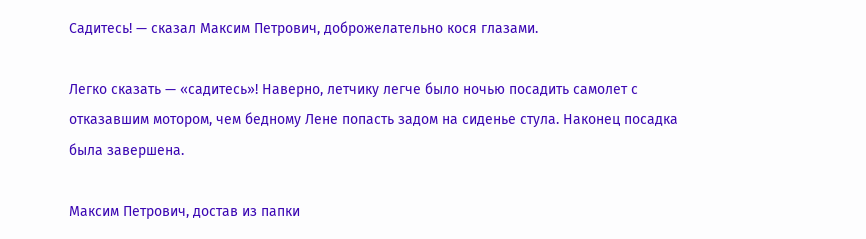Садитесь! — сказал Максим Петрович, доброжелательно кося глазами.

Легко сказать — «садитесь»! Наверно, летчику легче было ночью посадить самолет с отказавшим мотором, чем бедному Лене попасть задом на сиденье стула. Наконец посадка была завершена.

Максим Петрович, достав из папки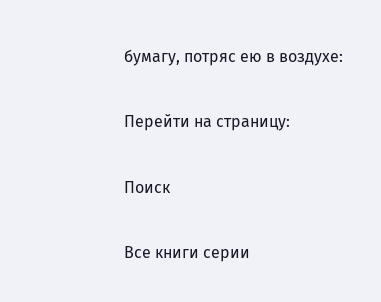бумагу, потряс ею в воздухе:

Перейти на страницу:

Поиск

Все книги серии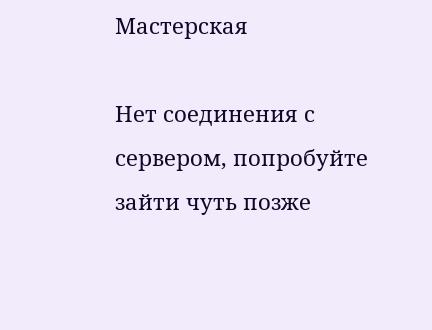Мастерская

Нет соединения с сервером, попробуйте зайти чуть позже